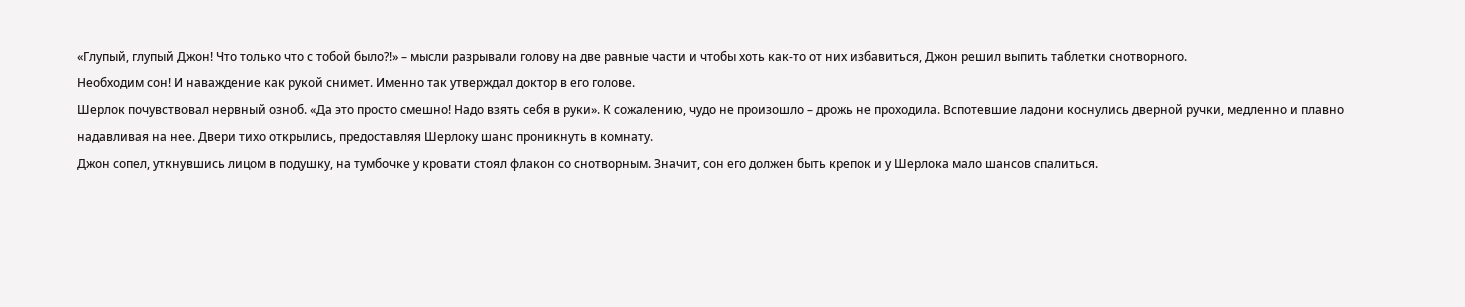«Глупый, глупый Джон! Что только что с тобой было?!» – мысли разрывали голову на две равные части и чтобы хоть как-то от них избавиться, Джон решил выпить таблетки снотворного.
Необходим сон! И наваждение как рукой снимет. Именно так утверждал доктор в его голове.
Шерлок почувствовал нервный озноб. «Да это просто смешно! Надо взять себя в руки». К сожалению, чудо не произошло – дрожь не проходила. Вспотевшие ладони коснулись дверной ручки, медленно и плавно надавливая на нее. Двери тихо открылись, предоставляя Шерлоку шанс проникнуть в комнату.
Джон сопел, уткнувшись лицом в подушку, на тумбочке у кровати стоял флакон со снотворным. Значит, сон его должен быть крепок и у Шерлока мало шансов спалиться.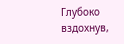Глубоко вздохнув,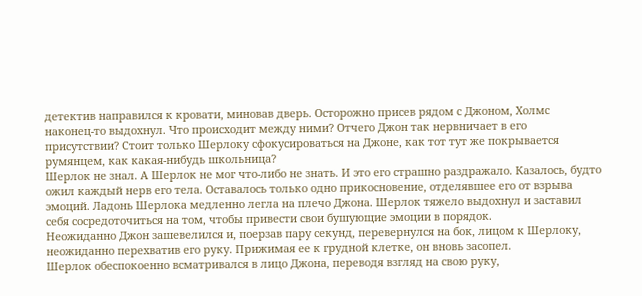детектив направился к кровати, миновав дверь. Осторожно присев рядом с Джоном, Холмс наконец-то выдохнул. Что происходит между ними? Отчего Джон так нервничает в его присутствии? Стоит только Шерлоку сфокусироваться на Джоне, как тот тут же покрывается румянцем, как какая-нибудь школьница?
Шерлок не знал. А Шерлок не мог что-либо не знать. И это его страшно раздражало. Казалось, будто ожил каждый нерв его тела. Оставалось только одно прикосновение, отделявшее его от взрыва эмоций. Ладонь Шерлока медленно легла на плечо Джона. Шерлок тяжело выдохнул и заставил себя сосредоточиться на том, чтобы привести свои бушующие эмоции в порядок.
Неожиданно Джон зашевелился и, поерзав пару секунд, перевернулся на бок, лицом к Шерлоку, неожиданно перехватив его руку. Прижимая ее к грудной клетке, он вновь засопел.
Шерлок обеспокоенно всматривался в лицо Джона, переводя взгляд на свою руку,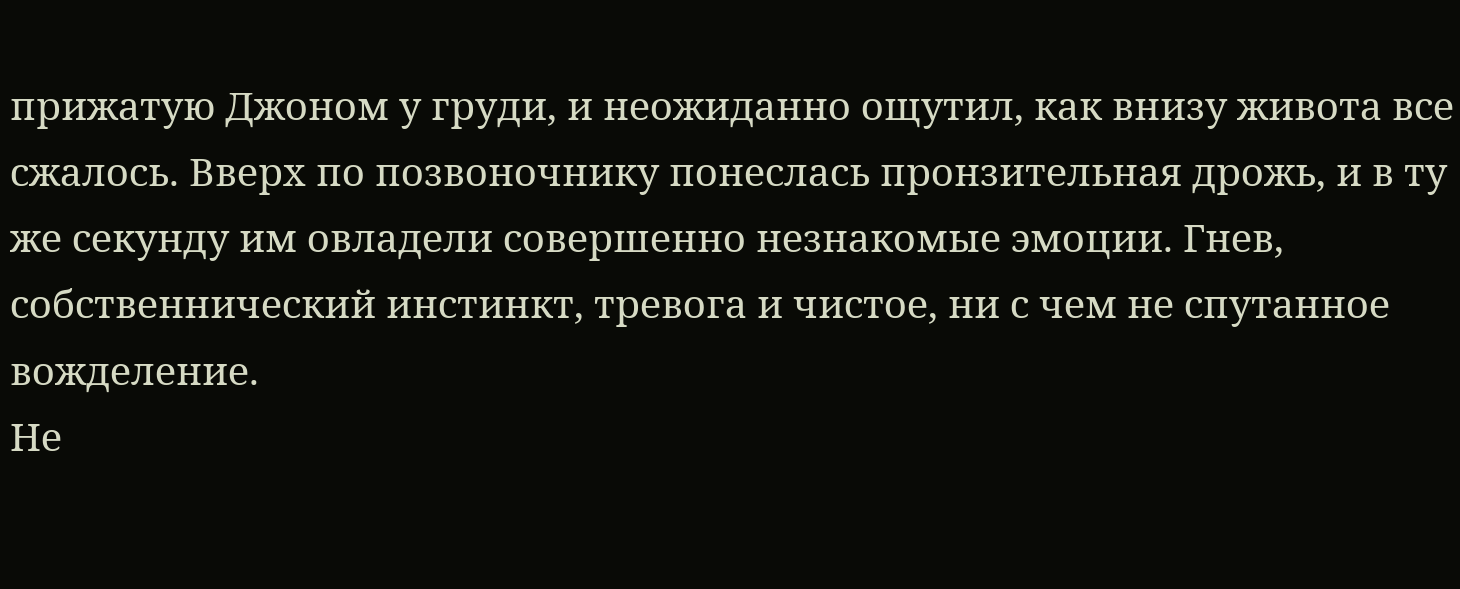прижатую Джоном у груди, и неожиданно ощутил, как внизу живота все сжалось. Вверх по позвоночнику понеслась пронзительная дрожь, и в ту же секунду им овладели совершенно незнакомые эмоции. Гнев, собственнический инстинкт, тревога и чистое, ни с чем не спутанное вожделение.
Не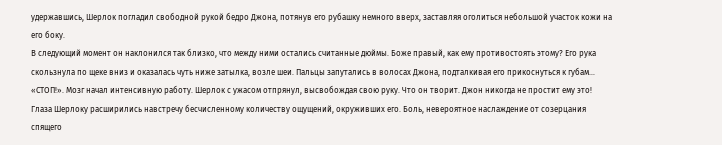удержавшись, Шерлок погладил свободной рукой бедро Джона, потянув его рубашку немного вверх, заставляя оголиться небольшой участок кожи на его боку.
В следующий момент он наклонился так близко, что между ними остались считанные дюймы. Боже правый, как ему противостоять этому? Его рука скользнула по щеке вниз и оказалась чуть ниже затылка, возле шеи. Пальцы запутались в волосах Джона, подталкивая его прикоснуться к губам…
«СТОП!». Мозг начал интенсивную работу. Шерлок с ужасом отпрянул, высвобождая свою руку. Что он творит. Джон никогда не простит ему это! Глаза Шерлоку расширились навстречу бесчисленному количеству ощущений, окруживших его. Боль, невероятное наслаждение от созерцания спящего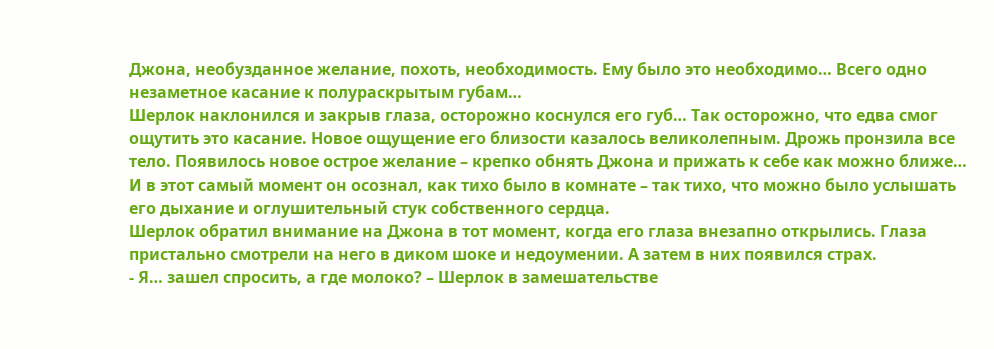Джона, необузданное желание, похоть, необходимость. Ему было это необходимо… Всего одно незаметное касание к полураскрытым губам…
Шерлок наклонился и закрыв глаза, осторожно коснулся его губ… Так осторожно, что едва смог ощутить это касание. Новое ощущение его близости казалось великолепным. Дрожь пронзила все тело. Появилось новое острое желание – крепко обнять Джона и прижать к себе как можно ближе…
И в этот самый момент он осознал, как тихо было в комнате – так тихо, что можно было услышать его дыхание и оглушительный стук собственного сердца.
Шерлок обратил внимание на Джона в тот момент, когда его глаза внезапно открылись. Глаза пристально смотрели на него в диком шоке и недоумении. А затем в них появился страх.
- Я… зашел спросить, а где молоко? – Шерлок в замешательстве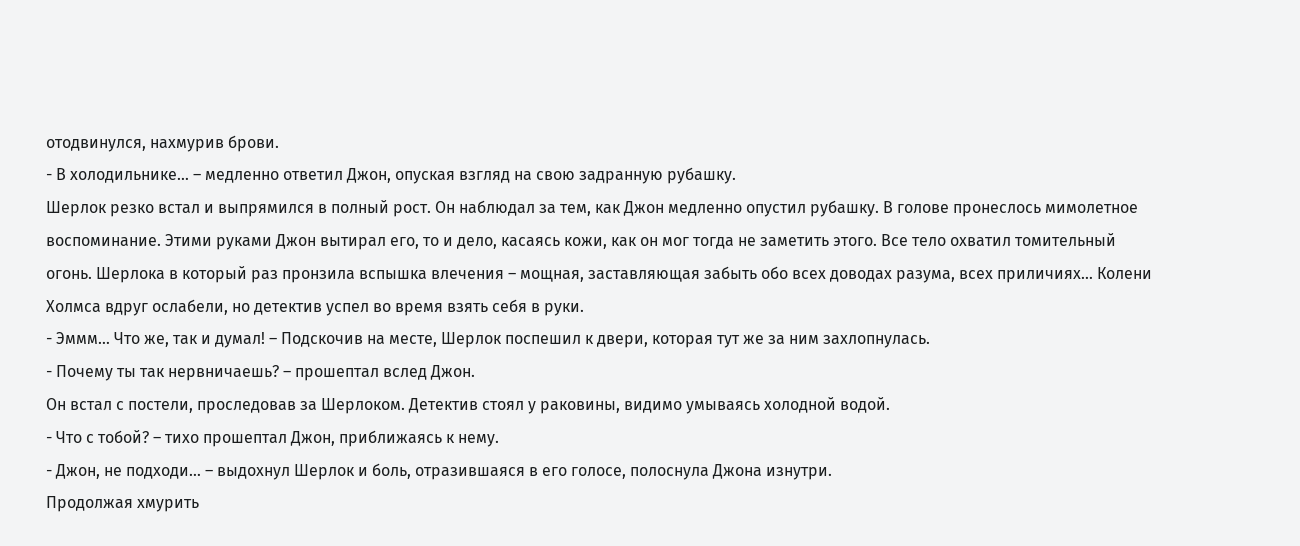отодвинулся, нахмурив брови.
- В холодильнике… – медленно ответил Джон, опуская взгляд на свою задранную рубашку.
Шерлок резко встал и выпрямился в полный рост. Он наблюдал за тем, как Джон медленно опустил рубашку. В голове пронеслось мимолетное воспоминание. Этими руками Джон вытирал его, то и дело, касаясь кожи, как он мог тогда не заметить этого. Все тело охватил томительный огонь. Шерлока в который раз пронзила вспышка влечения – мощная, заставляющая забыть обо всех доводах разума, всех приличиях… Колени Холмса вдруг ослабели, но детектив успел во время взять себя в руки.
- Эммм… Что же, так и думал! – Подскочив на месте, Шерлок поспешил к двери, которая тут же за ним захлопнулась.
- Почему ты так нервничаешь? – прошептал вслед Джон.
Он встал с постели, проследовав за Шерлоком. Детектив стоял у раковины, видимо умываясь холодной водой.
- Что с тобой? – тихо прошептал Джон, приближаясь к нему.
- Джон, не подходи… – выдохнул Шерлок и боль, отразившаяся в его голосе, полоснула Джона изнутри.
Продолжая хмурить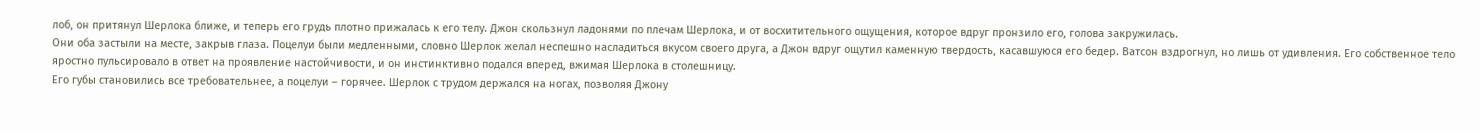лоб, он притянул Шерлока ближе, и теперь его грудь плотно прижалась к его телу. Джон скользнул ладонями по плечам Шерлока, и от восхитительного ощущения, которое вдруг пронзило его, голова закружилась.
Они оба застыли на месте, закрыв глаза. Поцелуи были медленными, словно Шерлок желал неспешно насладиться вкусом своего друга, а Джон вдруг ощутил каменную твердость, касавшуюся его бедер. Ватсон вздрогнул, но лишь от удивления. Его собственное тело яростно пульсировало в ответ на проявление настойчивости, и он инстинктивно подался вперед, вжимая Шерлока в столешницу.
Его губы становились все требовательнее, а поцелуи – горячее. Шерлок с трудом держался на ногах, позволяя Джону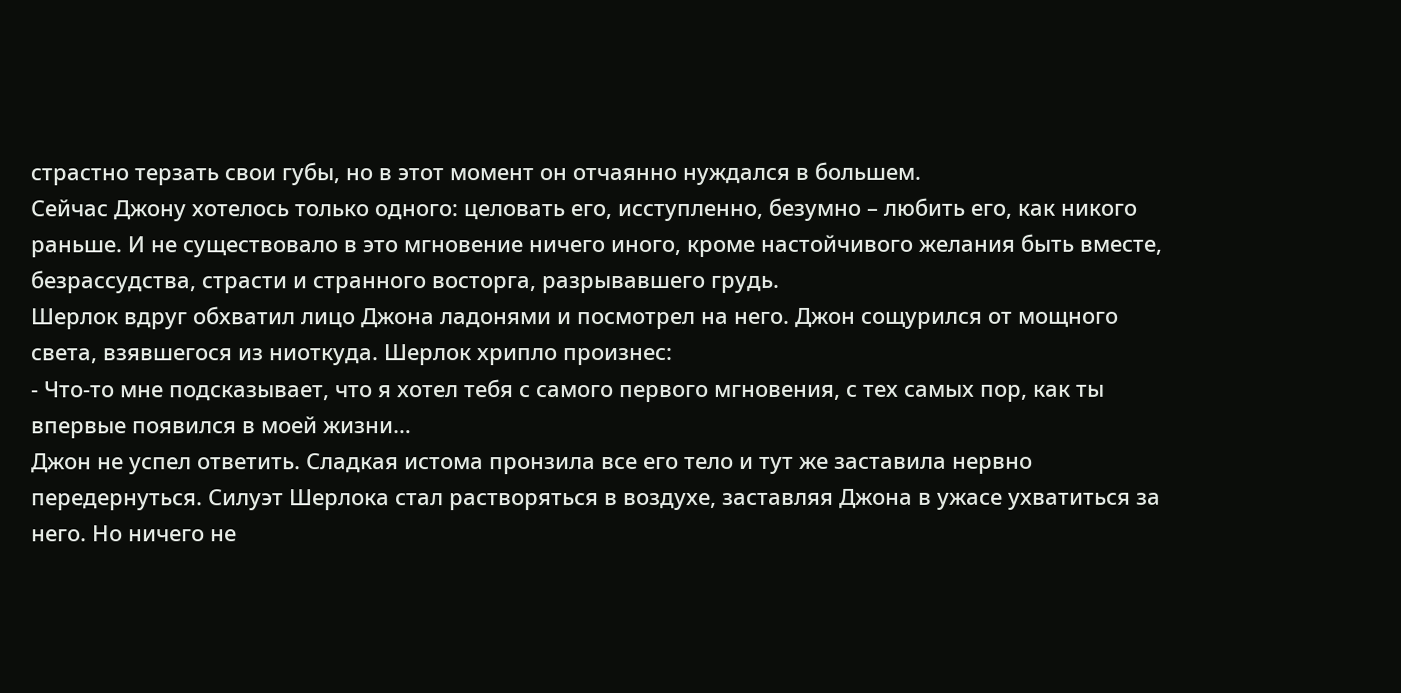страстно терзать свои губы, но в этот момент он отчаянно нуждался в большем.
Сейчас Джону хотелось только одного: целовать его, исступленно, безумно – любить его, как никого раньше. И не существовало в это мгновение ничего иного, кроме настойчивого желания быть вместе, безрассудства, страсти и странного восторга, разрывавшего грудь.
Шерлок вдруг обхватил лицо Джона ладонями и посмотрел на него. Джон сощурился от мощного света, взявшегося из ниоткуда. Шерлок хрипло произнес:
- Что-то мне подсказывает, что я хотел тебя с самого первого мгновения, с тех самых пор, как ты впервые появился в моей жизни…
Джон не успел ответить. Сладкая истома пронзила все его тело и тут же заставила нервно передернуться. Силуэт Шерлока стал растворяться в воздухе, заставляя Джона в ужасе ухватиться за него. Но ничего не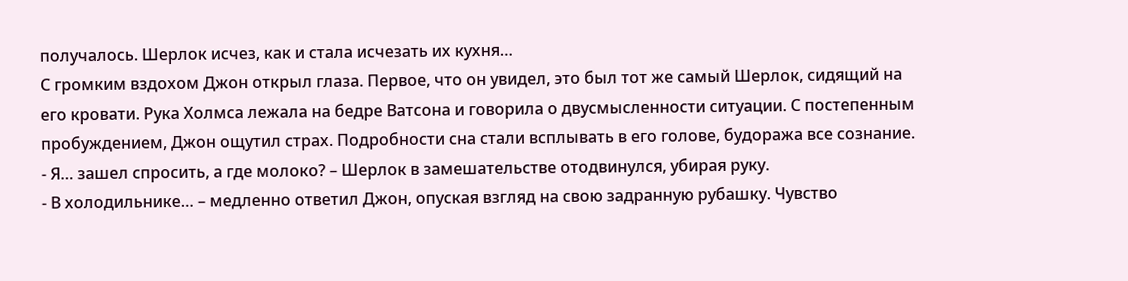получалось. Шерлок исчез, как и стала исчезать их кухня…
С громким вздохом Джон открыл глаза. Первое, что он увидел, это был тот же самый Шерлок, сидящий на его кровати. Рука Холмса лежала на бедре Ватсона и говорила о двусмысленности ситуации. С постепенным пробуждением, Джон ощутил страх. Подробности сна стали всплывать в его голове, будоража все сознание.
- Я… зашел спросить, а где молоко? – Шерлок в замешательстве отодвинулся, убирая руку.
- В холодильнике… – медленно ответил Джон, опуская взгляд на свою задранную рубашку. Чувство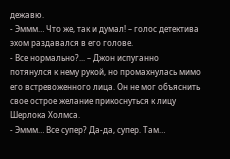дежавю.
- Эммм… Что же, так и думал! – голос детектива эхом раздавался в его голове.
- Все нормально?... – Джон испуганно потянулся к нему рукой, но промахнулась мимо его встревоженного лица. Он не мог объяснить свое острое желание прикоснуться к лицу Шерлока Холмса.
- Эммм… Все супер? Да-да, супер. Там…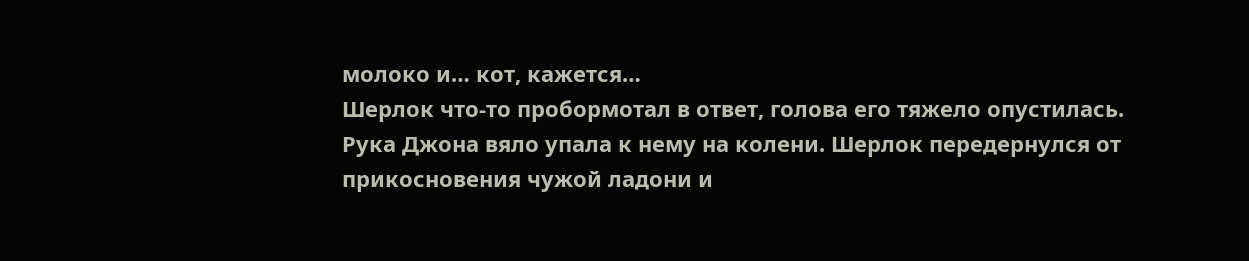молоко и… кот, кажется…
Шерлок что-то пробормотал в ответ, голова его тяжело опустилась. Рука Джона вяло упала к нему на колени. Шерлок передернулся от прикосновения чужой ладони и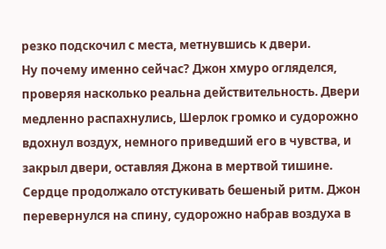резко подскочил с места, метнувшись к двери.
Ну почему именно сейчас? Джон хмуро огляделся, проверяя насколько реальна действительность. Двери медленно распахнулись, Шерлок громко и судорожно вдохнул воздух, немного приведший его в чувства, и закрыл двери, оставляя Джона в мертвой тишине.
Сердце продолжало отстукивать бешеный ритм. Джон перевернулся на спину, судорожно набрав воздуха в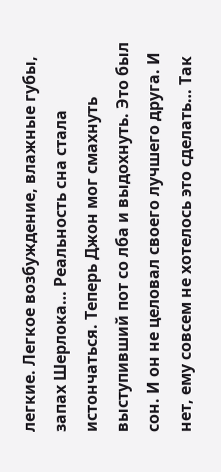легкие. Легкое возбуждение, влажные губы, запах Шерлока… Реальность сна стала истончаться. Теперь Джон мог смахнуть выступивший пот со лба и выдохнуть. Это был сон. И он не целовал своего лучшего друга. И нет, ему совсем не хотелось это сделать… Так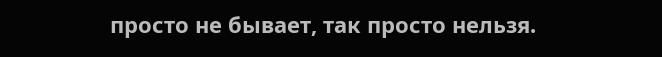просто не бывает, так просто нельзя.